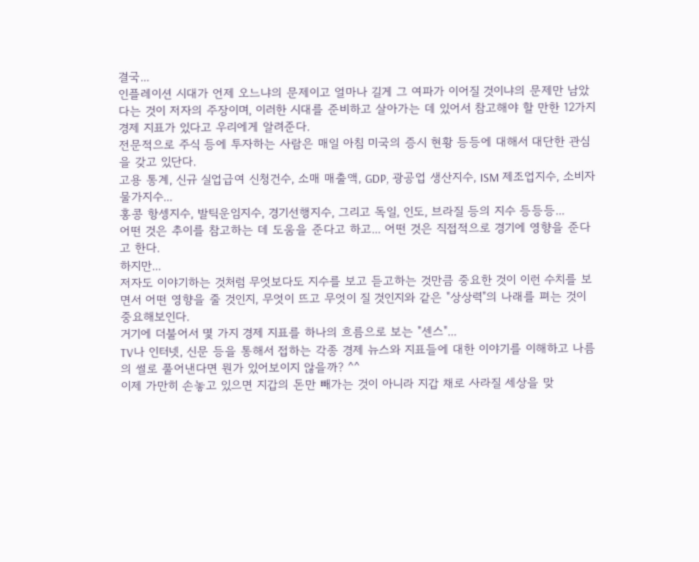결국...
인플레이션 시대가 언제 오느냐의 문제이고 얼마나 길게 그 여파가 이어질 것이냐의 문제만 남았다는 것이 저자의 주장이며, 이러한 시대를 준비하고 살아가는 데 있어서 참고해야 할 만한 12가지 경제 지표가 있다고 우리에게 알려준다.
전문적으로 주식 등에 투자하는 사람은 매일 아침 미국의 증시 현황 등등에 대해서 대단한 관심을 갖고 있단다.
고용 통계, 신규 실업급여 신청건수, 소매 매출액, GDP, 광공업 생산지수, ISM 제조업지수, 소비자물가지수...
홍콩 항셍지수, 발틱운임지수, 경기선행지수, 그리고 독일, 인도, 브라질 등의 지수 등등등...
어떤 것은 추이를 참고하는 데 도움을 준다고 하고... 어떤 것은 직접적으로 경기에 영향을 준다고 한다.
하지만...
저자도 이야기하는 것처럼 무엇보다도 지수를 보고 듣고하는 것만큼 중요한 것이 이런 수치를 보면서 어떤 영향을 줄 것인지, 무엇이 뜨고 무엇이 질 것인지와 같은 "상상력"의 나래를 펴는 것이 중요해보인다.
거기에 더불어서 몇 가지 경제 지표를 하나의 흐름으로 보는 "센스"...
TV나 인터넷, 신문 등을 통해서 접하는 각종 경제 뉴스와 지표들에 대한 이야기를 이해하고 나름의 썰로 풀어낸다면 뭔가 있어보이지 않을까? ^^
이제 가만히 손놓고 있으면 지갑의 돈만 빼가는 것이 아니라 지갑 채로 사라질 세상을 맞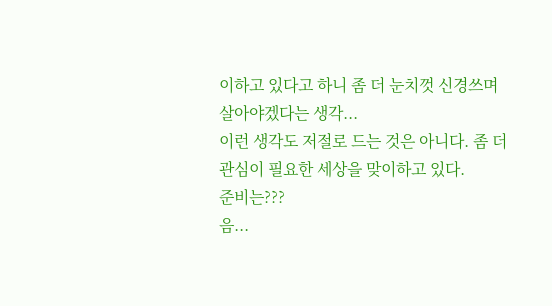이하고 있다고 하니 좀 더 눈치껏 신경쓰며 살아야겠다는 생각...
이런 생각도 저절로 드는 것은 아니다. 좀 더 관심이 필요한 세상을 맞이하고 있다.
준비는???
음...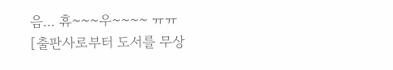음... 휴~~~우~~~~ ㅠㅠ
[출판사로부터 도서를 무상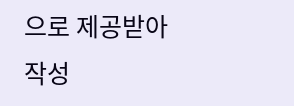으로 제공받아 작성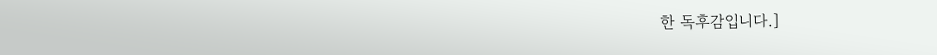한 독후감입니다.]